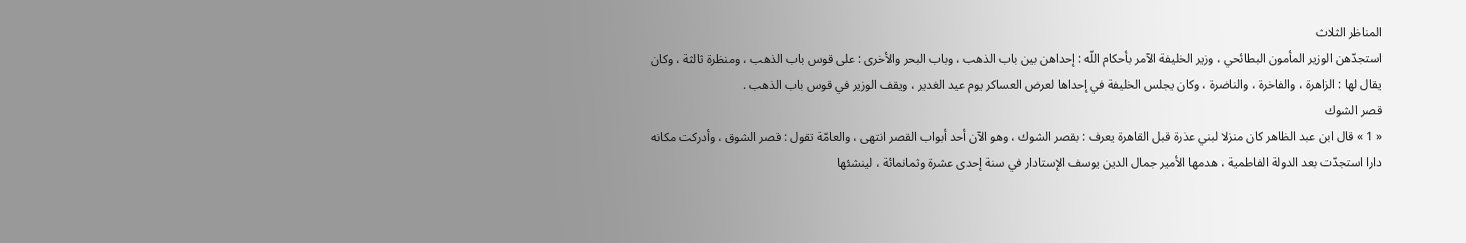المناظر الثلاث
استجدّهن الوزير المأمون البطائحي ، وزير الخليفة الآمر بأحكام اللّه : إحداهن بين باب الذهب ، وباب البحر والأخرى : على قوس باب الذهب ، ومنظرة ثالثة ، وكان يقال لها : الزاهرة ، والفاخرة ، والناضرة ، وكان يجلس الخليفة في إحداها لعرض العساكر يوم عيد الغدير ، ويقف الوزير في قوس باب الذهب .
قصر الشوك
« 1 » قال ابن عبد الظاهر كان منزلا لبني عذرة قبل القاهرة يعرف : بقصر الشوك ، وهو الآن أحد أبواب القصر انتهى ، والعامّة تقول : قصر الشوق ، وأدركت مكانه دارا استجدّت بعد الدولة الفاطمية ، هدمها الأمير جمال الدين يوسف الإستادار في سنة إحدى عشرة وثمانمائة ، لينشئها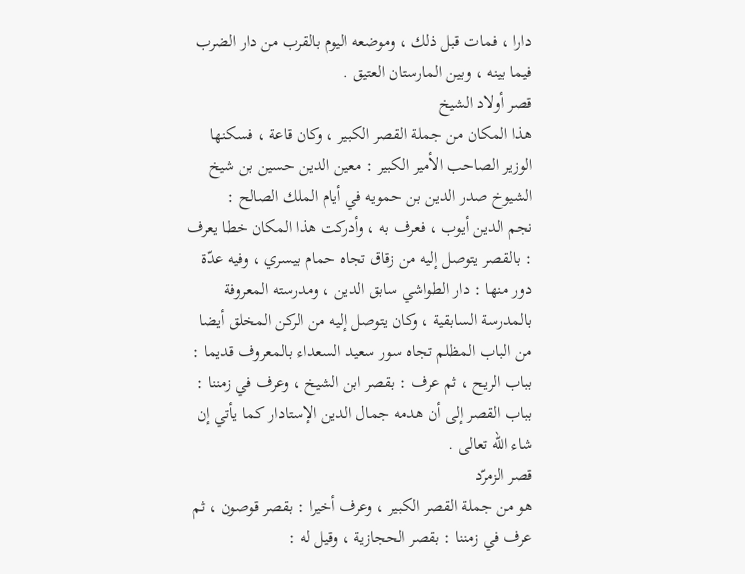دارا ، فمات قبل ذلك ، وموضعه اليوم بالقرب من دار الضرب فيما بينه ، وبين المارستان العتيق .
قصر أولاد الشيخ
هذا المكان من جملة القصر الكبير ، وكان قاعة ، فسكنها الوزير الصاحب الأمير الكبير : معين الدين حسين بن شيخ الشيوخ صدر الدين بن حمويه في أيام الملك الصالح :
نجم الدين أيوب ، فعرف به ، وأدركت هذا المكان خطا يعرف : بالقصر يتوصل إليه من زقاق تجاه حمام بيسري ، وفيه عدّة دور منها : دار الطواشي سابق الدين ، ومدرسته المعروفة بالمدرسة السابقية ، وكان يتوصل إليه من الركن المخلق أيضا من الباب المظلم تجاه سور سعيد السعداء بالمعروف قديما : بباب الريح ، ثم عرف : بقصر ابن الشيخ ، وعرف في زمننا : بباب القصر إلى أن هدمه جمال الدين الإستادار كما يأتي إن شاء اللّه تعالى .
قصر الزمرّد
هو من جملة القصر الكبير ، وعرف أخيرا : بقصر قوصون ، ثم عرف في زمننا : بقصر الحجازية ، وقيل له :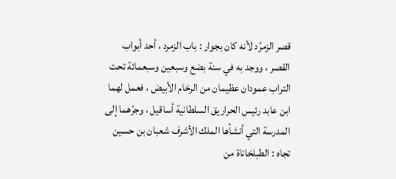قصر الزمرّد لأنه كان بجوار : باب الزمرد ، أحد أبواب القصر ، ووجد به في سنة بضع وسبعين وسبعمائة تحت التراب عمودان عظيمان من الرخام الأبيض ، فعمل لهما ابن عابد رئيس الحراريق السلطانية أساقيل ، وجرّهما إلى المدرسة التي أنشأها الملك الأشرف شعبان بن حسين تجاه : الطبلخاناة من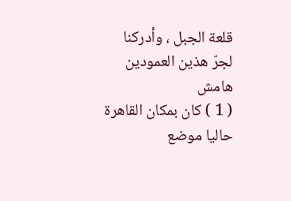قلعة الجبل ، وأدركنا لجرّ هذين العمودين
هامش
( 1 ) كان بمكان القاهرة حاليا موضع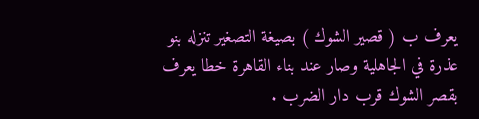يعرف ب ( قصير الشوك ) بصيغة التصغير تنزله بنو عذرة في الجاهلية وصار عند بناء القاهرة خطا يعرف بقصر الشوك قرب دار الضرب .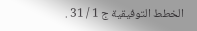الخطط التوفيقية ج 1 / 31 .